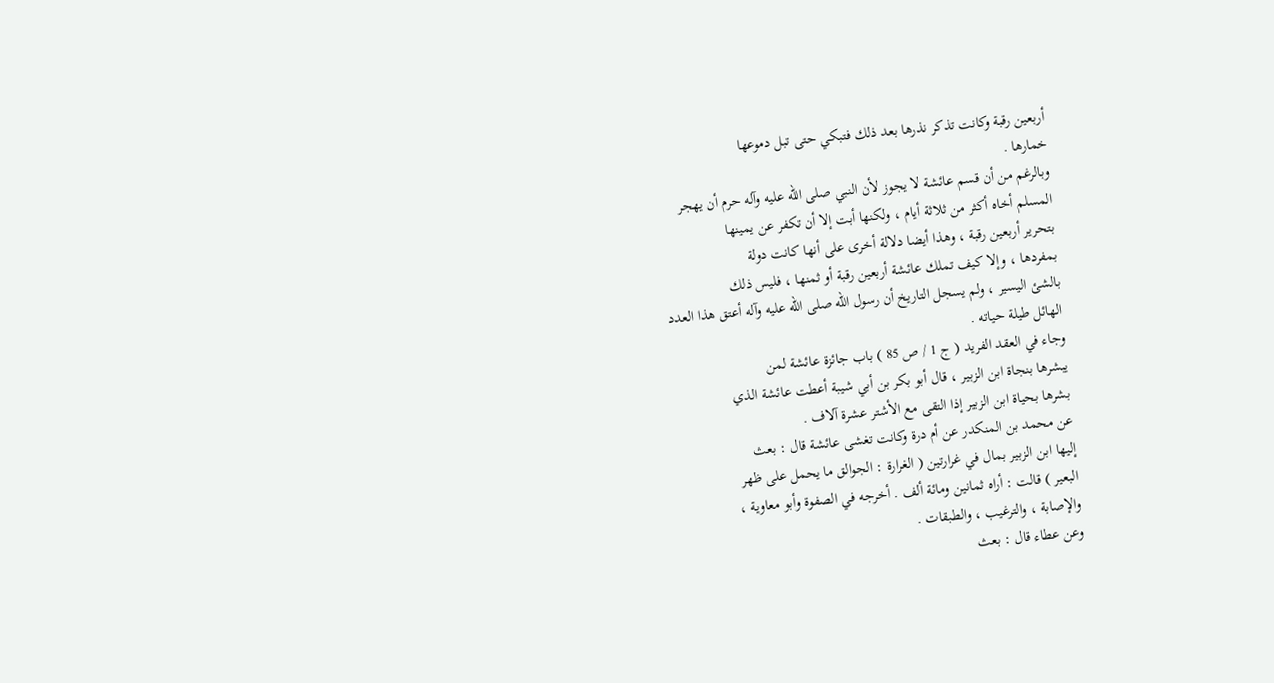أربعين رقبة وكانت تذكر نذرها بعد ذلك فتبكي حتى تبل دموعها
خمارها .
وبالرغم من أن قسم عائشة لا يجوز لأن النبي صلى الله عليه وآله حرم أن يهجر
المسلم أخاه أكثر من ثلاثة أيام ، ولكنها أبت إلا أن تكفر عن يمينها
بتحرير أربعين رقبة ، وهذا أيضا دلالة أخرى على أنها كانت دولة
بمفردها ، وإلا كيف تملك عائشة أربعين رقبة أو ثمنها ، فليس ذلك
بالشئ اليسير ، ولم يسجل التاريخ أن رسول الله صلى الله عليه وآله أعتق هذا العدد
الهائل طيلة حياته .
وجاء في العقد الفريد ( ج 1 / ص 85 ) باب جائزة عائشة لمن
يبشرها بنجاة ابن الزبير ، قال أبو بكر بن أبي شيبة أعطت عائشة الذي
بشرها بحياة ابن الزبير إذا التقى مع الأشتر عشرة آلاف .
عن محمد بن المنكدر عن أم درة وكانت تغشى عائشة قال : بعث
إليها ابن الزبير بمال في غرارتين ( الغرارة : الجوالق ما يحمل على ظهر
البعير ) قالت : أراه ثمانين ومائة ألف . أخرجه في الصفوة وأبو معاوية ،
والإصابة ، والترغيب ، والطبقات .
وعن عطاء قال : بعث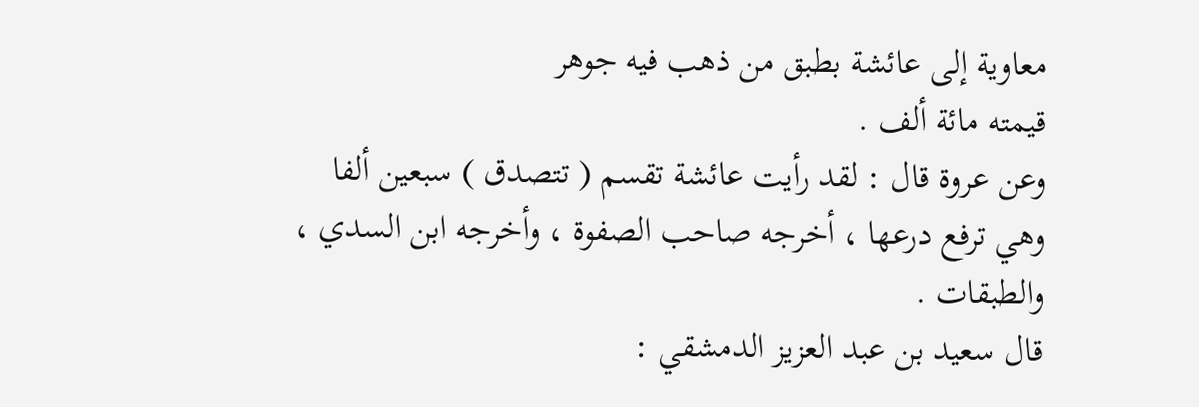معاوية إلى عائشة بطبق من ذهب فيه جوهر
قيمته مائة ألف .
وعن عروة قال : لقد رأيت عائشة تقسم ( تتصدق ) سبعين ألفا
وهي ترفع درعها ، أخرجه صاحب الصفوة ، وأخرجه ابن السدي ،
والطبقات .
قال سعيد بن عبد العزيز الدمشقي :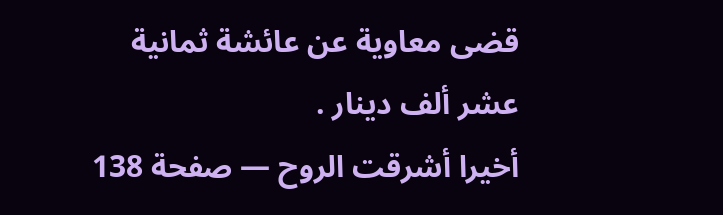قضى معاوية عن عائشة ثمانية
عشر ألف دينار .
أخيرا أشرقت الروح — صفحة 138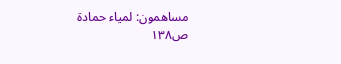مساهمون: لمياء حمادة
ص١٣٨